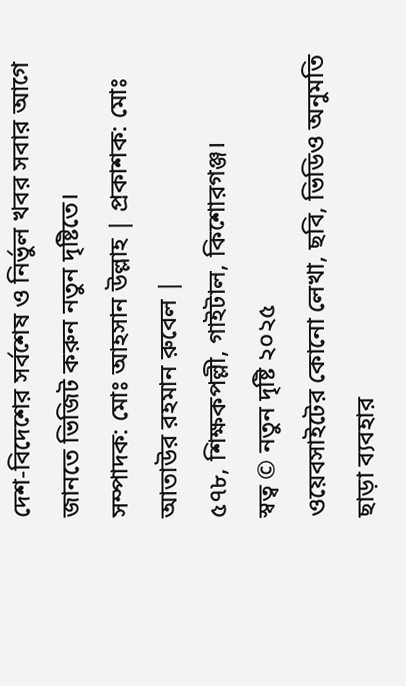দেশ-বিদেশের সর্বশেষ ও নির্ভুল খবর সবার আগে জানতে ভিজিট করুন নতুন দৃষ্টিতে।
সম্পাদক: মোঃ আহসান উল্লাহ | প্রকাশক: মোঃ আতাউর রহমান রুবেল |
৫৭৮, শিক্ষকপল্লী, গাইটাল, কিশোরগঞ্জ।
স্বত্ব © নতুন দৃষ্টি ২০২৫
ওয়েবসাইটের কোনো লেখা, ছবি, ভিডিও অনুমতি ছাড়া ব্যবহার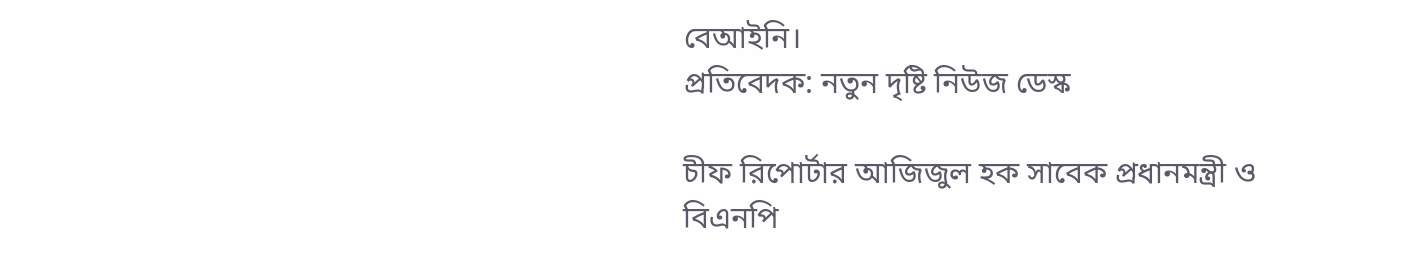বেআইনি।
প্রতিবেদক: নতুন দৃষ্টি নিউজ ডেস্ক

চীফ রিপোর্টার আজিজুল হক সাবেক প্রধানমন্ত্রী ও বিএনপি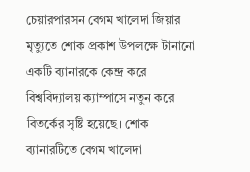চেয়ারপারসন বেগম খালেদা জিয়ার মৃত্যুতে শোক প্রকাশ উপলক্ষে টানানো একটি ব্যানারকে কেন্দ্র করে বিশ্ববিদ্যালয় ক্যাম্পাসে নতুন করে বিতর্কের সৃষ্টি হয়েছে। শোক ব্যানারটিতে বেগম খালেদা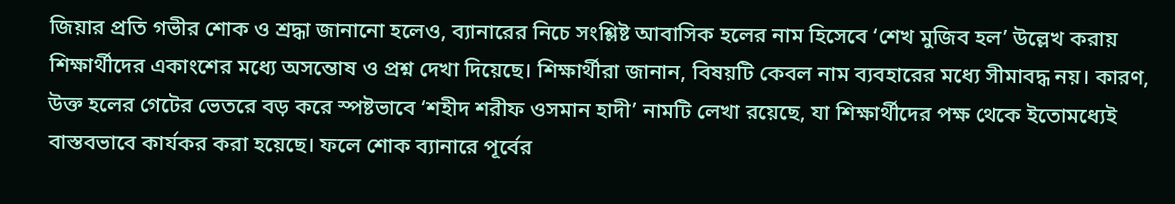জিয়ার প্রতি গভীর শোক ও শ্রদ্ধা জানানো হলেও, ব্যানারের নিচে সংশ্লিষ্ট আবাসিক হলের নাম হিসেবে ‘শেখ মুজিব হল’ উল্লেখ করায় শিক্ষার্থীদের একাংশের মধ্যে অসন্তোষ ও প্রশ্ন দেখা দিয়েছে। শিক্ষার্থীরা জানান, বিষয়টি কেবল নাম ব্যবহারের মধ্যে সীমাবদ্ধ নয়। কারণ, উক্ত হলের গেটের ভেতরে বড় করে স্পষ্টভাবে ‘শহীদ শরীফ ওসমান হাদী’ নামটি লেখা রয়েছে, যা শিক্ষার্থীদের পক্ষ থেকে ইতোমধ্যেই বাস্তবভাবে কার্যকর করা হয়েছে। ফলে শোক ব্যানারে পূর্বের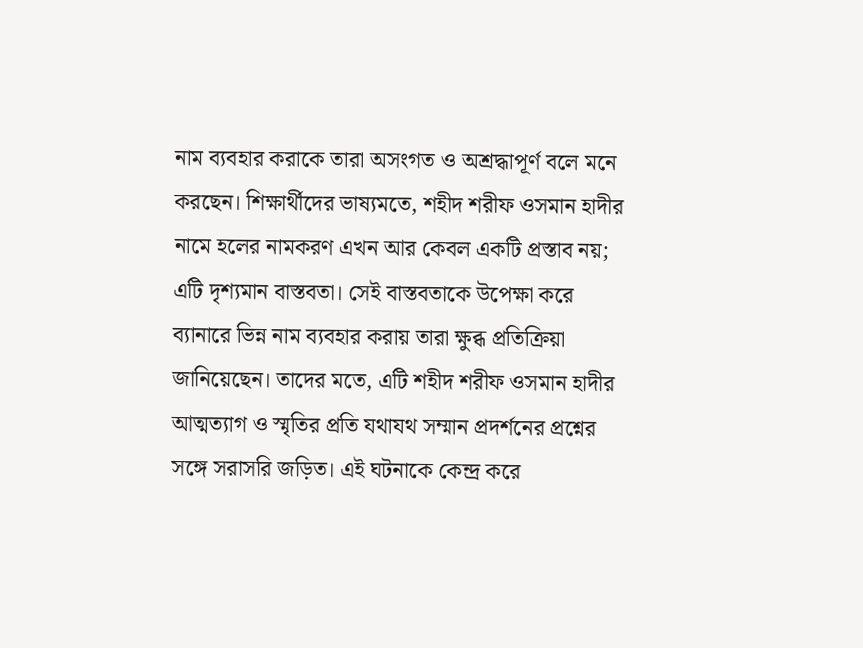নাম ব্যবহার করাকে তারা অসংগত ও অশ্রদ্ধাপূর্ণ বলে মনে করছেন। শিক্ষার্থীদের ভাষ্যমতে, শহীদ শরীফ ওসমান হাদীর নামে হলের নামকরণ এখন আর কেবল একটি প্রস্তাব নয়; এটি দৃশ্যমান বাস্তবতা। সেই বাস্তবতাকে উপেক্ষা করে ব্যানারে ভিন্ন নাম ব্যবহার করায় তারা ক্ষুব্ধ প্রতিক্রিয়া জানিয়েছেন। তাদের মতে, এটি শহীদ শরীফ ওসমান হাদীর আত্মত্যাগ ও স্মৃতির প্রতি যথাযথ সম্মান প্রদর্শনের প্রশ্নের সঙ্গে সরাসরি জড়িত। এই ঘটনাকে কেন্দ্র করে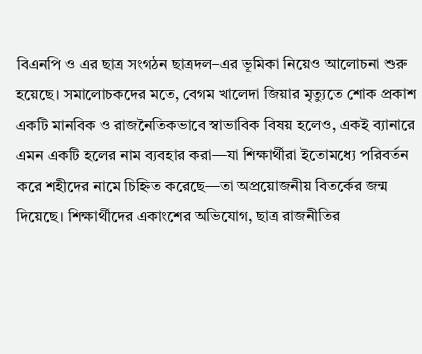বিএনপি ও এর ছাত্র সংগঠন ছাত্রদল–এর ভূমিকা নিয়েও আলোচনা শুরু হয়েছে। সমালোচকদের মতে, বেগম খালেদা জিয়ার মৃত্যুতে শোক প্রকাশ একটি মানবিক ও রাজনৈতিকভাবে স্বাভাবিক বিষয় হলেও, একই ব্যানারে এমন একটি হলের নাম ব্যবহার করা—যা শিক্ষার্থীরা ইতোমধ্যে পরিবর্তন করে শহীদের নামে চিহ্নিত করেছে—তা অপ্রয়োজনীয় বিতর্কের জন্ম দিয়েছে। শিক্ষার্থীদের একাংশের অভিযোগ, ছাত্র রাজনীতির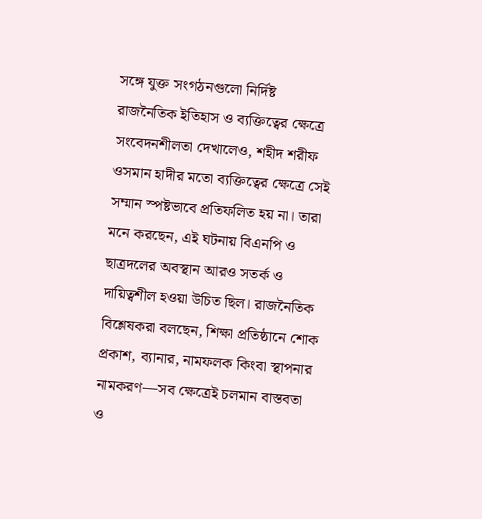সঙ্গে যুক্ত সংগঠনগুলো নির্দিষ্ট রাজনৈতিক ইতিহাস ও ব্যক্তিত্বের ক্ষেত্রে সংবেদনশীলতা দেখালেও, শহীদ শরীফ ওসমান হাদীর মতো ব্যক্তিত্বের ক্ষেত্রে সেই সম্মান স্পষ্টভাবে প্রতিফলিত হয় না। তারা মনে করছেন, এই ঘটনায় বিএনপি ও ছাত্রদলের অবস্থান আরও সতর্ক ও দায়িত্বশীল হওয়া উচিত ছিল। রাজনৈতিক বিশ্লেষকরা বলছেন, শিক্ষা প্রতিষ্ঠানে শোক প্রকাশ, ব্যানার, নামফলক কিংবা স্থাপনার নামকরণ—সব ক্ষেত্রেই চলমান বাস্তবতা ও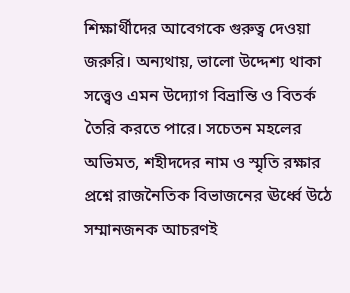শিক্ষার্থীদের আবেগকে গুরুত্ব দেওয়া জরুরি। অন্যথায়, ভালো উদ্দেশ্য থাকা সত্ত্বেও এমন উদ্যোগ বিভ্রান্তি ও বিতর্ক তৈরি করতে পারে। সচেতন মহলের অভিমত, শহীদদের নাম ও স্মৃতি রক্ষার প্রশ্নে রাজনৈতিক বিভাজনের ঊর্ধ্বে উঠে সম্মানজনক আচরণই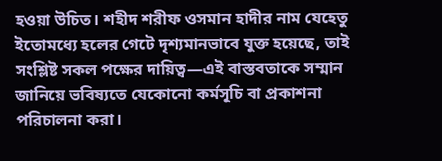হওয়া উচিত। শহীদ শরীফ ওসমান হাদীর নাম যেহেতু ইতোমধ্যে হলের গেটে দৃশ্যমানভাবে যুক্ত হয়েছে, তাই সংশ্লিষ্ট সকল পক্ষের দায়িত্ব—এই বাস্তবতাকে সম্মান জানিয়ে ভবিষ্যতে যেকোনো কর্মসূচি বা প্রকাশনা পরিচালনা করা।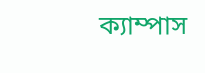ক্যাম্পাস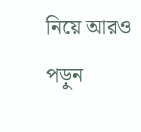নিয়ে আরও পড়ুন